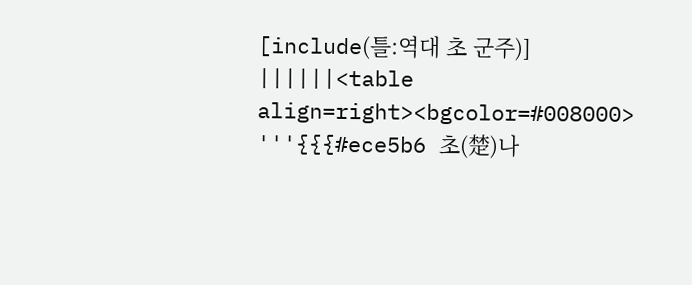[include(틀:역대 초 군주)] ||||||<table align=right><bgcolor=#008000> '''{{{#ece5b6 초(楚)나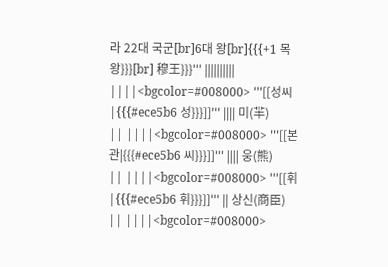라 22대 국군[br]6대 왕[br]{{{+1 목왕}}}[br] 穆王}}}''' |||||||||| ||||<bgcolor=#008000> '''[[성씨|{{{#ece5b6 성}}}]]''' |||| 미(羋) || ||||<bgcolor=#008000> '''[[본관|{{{#ece5b6 씨}}}]]''' |||| 웅(熊) || ||||<bgcolor=#008000> '''[[휘|{{{#ece5b6 휘}}}]]''' || 상신(商臣) || ||||<bgcolor=#008000>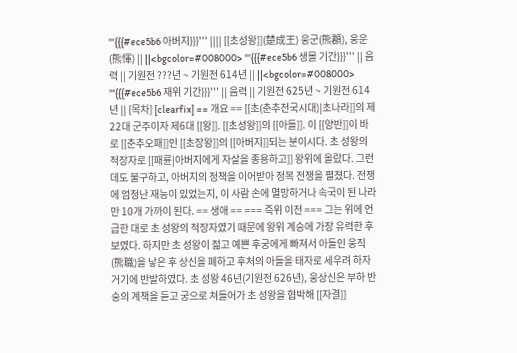'''{{{#ece5b6 아버지}}}''' |||| [[초성왕]](楚成王) 웅군(熊頵), 웅운(熊惲) || ||<bgcolor=#008000> '''{{{#ece5b6 생몰 기간}}}''' || 음력 || 기원전 ???년 ~ 기원전 614년 || ||<bgcolor=#008000> '''{{{#ece5b6 재위 기간}}}''' || 음력 || 기원전 625년 ~ 기원전 614년 || [목차] [clearfix] == 개요 == [[초(춘추전국시대)|초나라]]의 제22대 군주이자 제6대 [[왕]]. [[초성왕]]의 [[아들]]. 이 [[양반]]이 바로 [[춘추오패]]인 [[초장왕]]의 [[아버지]]되는 분이시다. 초 성왕의 적장자로 [[패륜|아버지에게 자살을 종용하고]] 왕위에 올랐다. 그런데도 불구하고, 아버지의 정책을 이어받아 정복 전쟁을 펼쳤다. 전쟁에 엄청난 재능이 있었는지, 이 사람 손에 멸망하거나 속국이 된 나라만 10개 가까이 된다. == 생애 == === 즉위 이전 === 그는 위에 언급한 대로 초 성왕의 적장자였기 때문에 왕위 계승에 가장 유력한 후보였다. 하지만 초 성왕이 젊고 예쁜 후궁에게 빠져서 아들인 웅직(熊職)을 낳은 후 상신을 폐하고 후처의 아들을 태자로 세우려 하자 거기에 반발하였다. 초 성왕 46년(기원전 626년), 웅상신은 부하 반숭의 계책을 듣고 궁으로 쳐들어가 초 성왕을 협박해 [[자결]]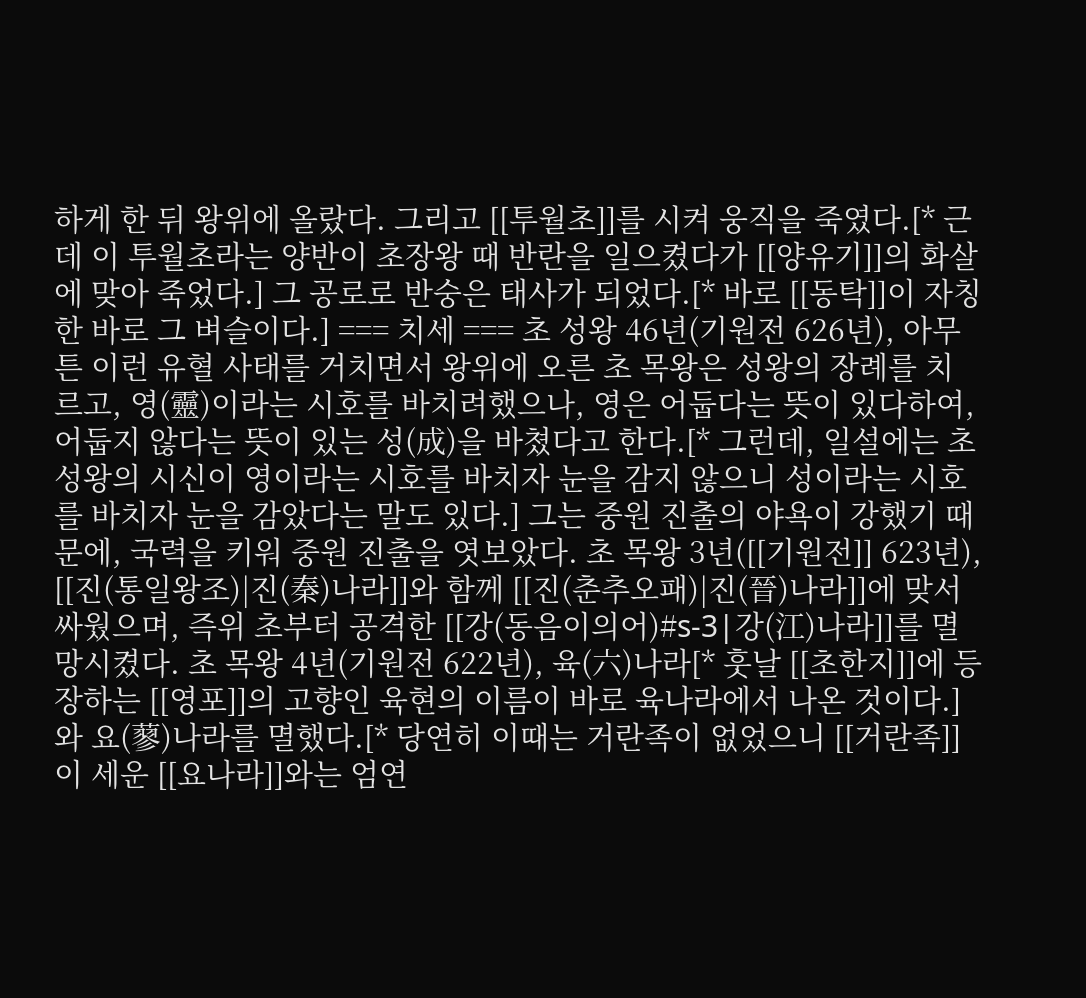하게 한 뒤 왕위에 올랐다. 그리고 [[투월초]]를 시켜 웅직을 죽였다.[* 근데 이 투월초라는 양반이 초장왕 때 반란을 일으켰다가 [[양유기]]의 화살에 맞아 죽었다.] 그 공로로 반숭은 태사가 되었다.[* 바로 [[동탁]]이 자칭한 바로 그 벼슬이다.] === 치세 === 초 성왕 46년(기원전 626년), 아무튼 이런 유혈 사태를 거치면서 왕위에 오른 초 목왕은 성왕의 장례를 치르고, 영(靈)이라는 시호를 바치려했으나, 영은 어둡다는 뜻이 있다하여, 어둡지 않다는 뜻이 있는 성(成)을 바쳤다고 한다.[* 그런데, 일설에는 초 성왕의 시신이 영이라는 시호를 바치자 눈을 감지 않으니 성이라는 시호를 바치자 눈을 감았다는 말도 있다.] 그는 중원 진출의 야욕이 강했기 때문에, 국력을 키워 중원 진출을 엿보았다. 초 목왕 3년([[기원전]] 623년), [[진(통일왕조)|진(秦)나라]]와 함께 [[진(춘추오패)|진(晉)나라]]에 맞서 싸웠으며, 즉위 초부터 공격한 [[강(동음이의어)#s-3|강(江)나라]]를 멸망시켰다. 초 목왕 4년(기원전 622년), 육(六)나라[* 훗날 [[초한지]]에 등장하는 [[영포]]의 고향인 육현의 이름이 바로 육나라에서 나온 것이다.]와 요(蓼)나라를 멸했다.[* 당연히 이때는 거란족이 없었으니 [[거란족]]이 세운 [[요나라]]와는 엄연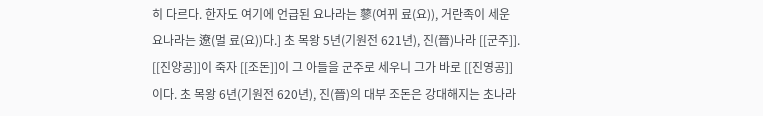히 다르다. 한자도 여기에 언급된 요나라는 蓼(여뀌 료(요)), 거란족이 세운 요나라는 遼(멀 료(요))다.] 초 목왕 5년(기원전 621년), 진(晉)나라 [[군주]]. [[진양공]]이 죽자 [[조돈]]이 그 아들을 군주로 세우니 그가 바로 [[진영공]]이다. 초 목왕 6년(기원전 620년), 진(晉)의 대부 조돈은 강대해지는 초나라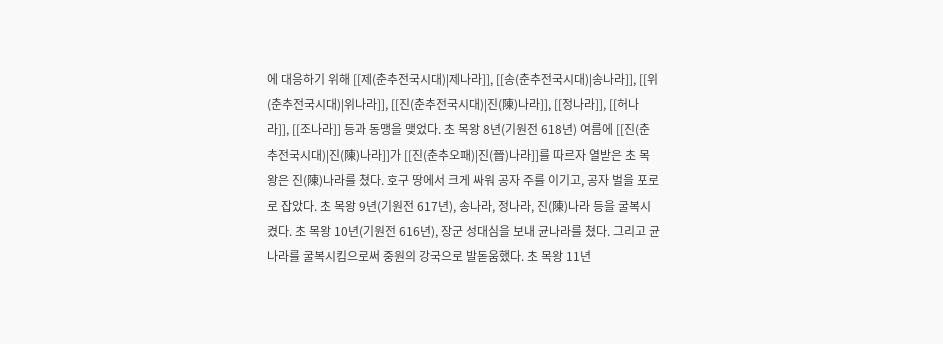에 대응하기 위해 [[제(춘추전국시대)|제나라]], [[송(춘추전국시대)|송나라]], [[위(춘추전국시대)|위나라]], [[진(춘추전국시대)|진(陳)나라]], [[정나라]], [[허나라]], [[조나라]] 등과 동맹을 맺었다. 초 목왕 8년(기원전 618년) 여름에 [[진(춘추전국시대)|진(陳)나라]]가 [[진(춘추오패)|진(晉)나라]]를 따르자 열받은 초 목왕은 진(陳)나라를 쳤다. 호구 땅에서 크게 싸워 공자 주를 이기고, 공자 벌을 포로로 잡았다. 초 목왕 9년(기원전 617년), 송나라, 정나라, 진(陳)나라 등을 굴복시켰다. 초 목왕 10년(기원전 616년), 장군 성대심을 보내 균나라를 쳤다. 그리고 균나라를 굴복시킴으로써 중원의 강국으로 발돋움했다. 초 목왕 11년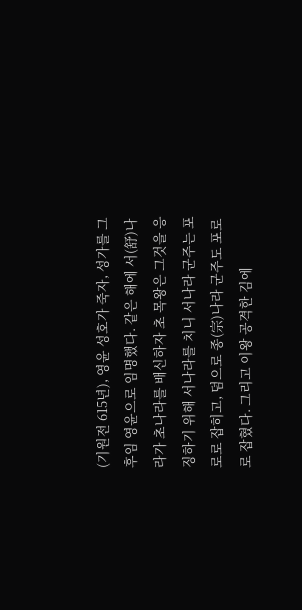(기원전 615년), 영윤 성호가 죽자, 성가를 그 후임 영윤으로 임명했다. 같은 해에 서(舒)나라가 초나라를 배신하자 초 목왕은 그것을 응징하기 위해 서나라를 치니 서나라 군주는 포로로 잡히고, 덤으로 종(宗)나라 군주도 포로로 잡혔다. 그리고 이왕 공격한 김에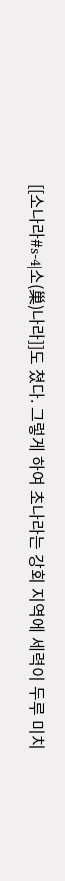[[소나라#s-4|소(巢)나라]]도 쳤다. 그렇게 하여 초나라는 강회 지역에 세력이 두루 미치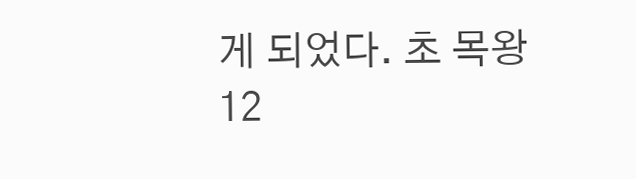게 되었다. 초 목왕 12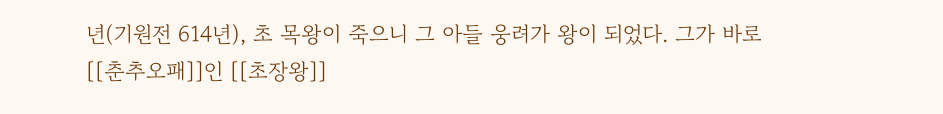년(기원전 614년), 초 목왕이 죽으니 그 아들 웅려가 왕이 되었다. 그가 바로 [[춘추오패]]인 [[초장왕]]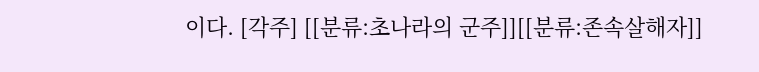이다. [각주] [[분류:초나라의 군주]][[분류:존속살해자]]